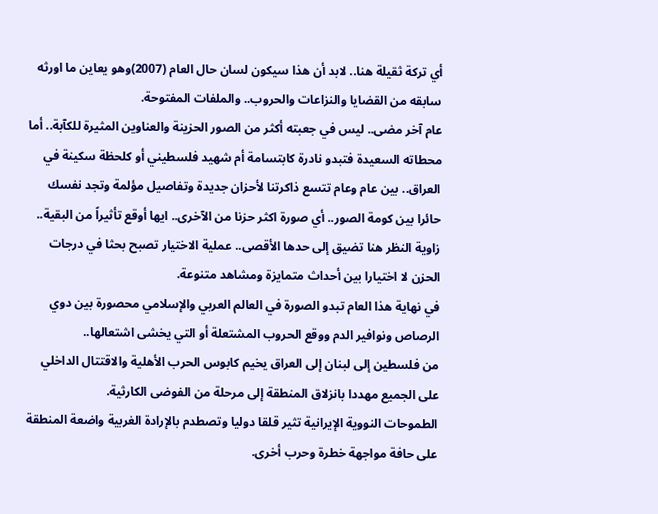أي تركة ثقيلة هنا.. لابد أن هذا سيكون لسان حال العام (2007)وهو يعاين ما اورثه سابقه من القضايا والنزاعات والحروب.. والملفات المفتوحة.
عام آخر مضى.. ليس في جعبته أكثر من الصور الحزينة والعناوين المثيرة للكآبة.. أما محطاته السعيدة فتبدو نادرة كابتسامة أم شهيد فلسطيني أو كلحظة سكينة في العراق.. بين عام وعام تتسع ذاكرتنا لأحزان جديدة وتفاصيل مؤلمة وتجد نفسك حائرا بين كومة الصور.. أي صورة اكثر حزنا من الآخرى.. ايها أوقع تأثيراً من البقية.. زاوية النظر هنا تضيق إلى حدها الأقصى.. عملية الاختيار تصبح بحثا في درجات الحزن لا اختيارا بين أحداث متمايزة ومشاهد متنوعة.
في نهاية هذا العام تبدو الصورة في العالم العربي والإسلامي محصورة بين دوي الرصاص ونوافير الدم ووقع الحروب المشتعلة أو التي يخشى اشتعالها..
من فلسطين إلى لبنان إلى العراق يخيم كابوس الحرب الأهلية والاقتتال الداخلي على الجميع مهددا بانزلاق المنطقة إلى مرحلة من الفوضى الكارثية.
الطموحات النووية الإيرانية تثير قلقا دوليا وتصطدم بالإرادة الغربية واضعة المنطقة على حافة مواجهة خطرة وحرب أخرى.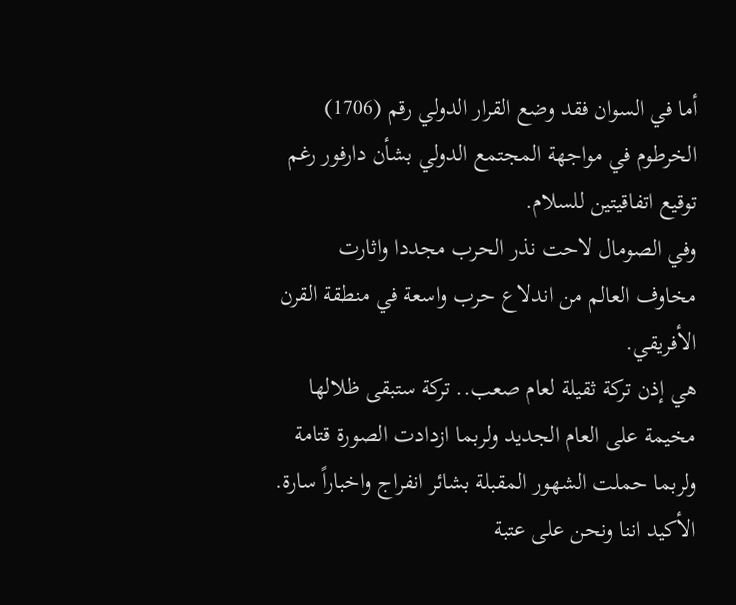أما في السوان فقد وضع القرار الدولي رقم (1706) الخرطوم في مواجهة المجتمع الدولي بشأن دارفور رغم توقيع اتفاقيتين للسلام.
وفي الصومال لاحت نذر الحرب مجددا واثارت مخاوف العالم من اندلاع حرب واسعة في منطقة القرن الأفريقي.
هي إذن تركة ثقيلة لعام صعب.. تركة ستبقى ظلالها مخيمة على العام الجديد ولربما ازدادت الصورة قتامة ولربما حملت الشهور المقبلة بشائر انفراج واخباراً سارة.
الأكيد اننا ونحن على عتبة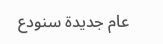عام جديدة سنودع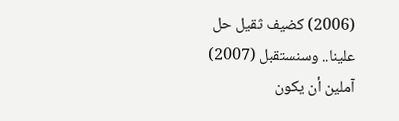(2006) كضيف ثقيل حل علينا.. وسنستقبل (2007) آملين أن يكون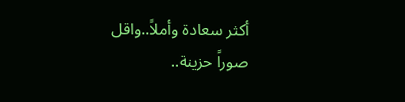أكثر سعادة وأملاً..واقل صوراً حزينة..